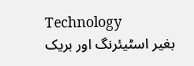Technology
بغیر اسٹیئرنگ اور بریک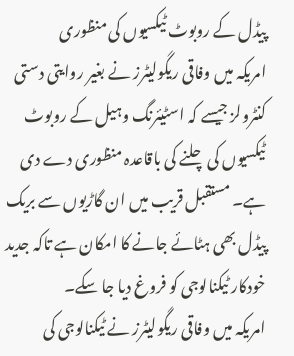پیڈل کے روبوٹ ٹیکسیوں کی منظوری
امریکہ میں وفاقی ریگولیٹرز نے بغیر روایتی دستی کنٹرولز جیسے کہ اسٹیئرنگ وہیل کے روبوٹ ٹیکسیوں کی چلنے کی باقاعدہ منظوری دے دی ہے۔ مستقبل قریب میں ان گاڑیوں سے بریک پیڈل بھی ہٹائے جانے کا امکان ہے تاکہ جدید خودکار ٹیکنالوجی کو فروغ دیا جا سکے۔
امریکہ میں وفاقی ریگولیٹرز نے ٹیکنالوجی کی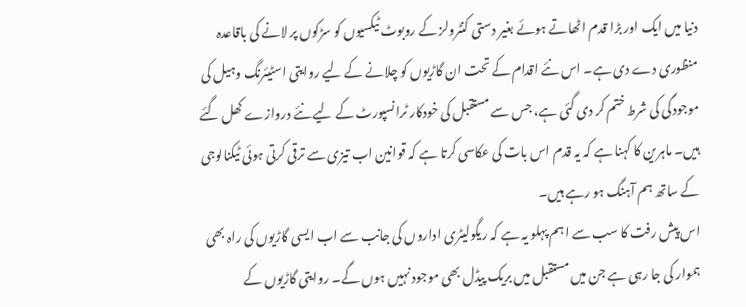دنیا میں ایک اور بڑا قدم اٹھاتے ہوئے بغیر دستی کنٹرولز کے روبوٹ ٹیکسیوں کو سڑکوں پر لانے کی باقاعدہ منظوری دے دی ہے۔ اس نئے اقدام کے تحت ان گاڑیوں کو چلانے کے لیے روایتی اسٹیئرنگ وہیل کی موجودگی کی شرط ختم کر دی گئی ہے، جس سے مستقبل کی خودکار ٹرانسپورٹ کے لیے نئے دروازے کھل گئے ہیں۔ ماہرین کا کہنا ہے کہ یہ قدم اس بات کی عکاسی کرتا ہے کہ قوانین اب تیزی سے ترقی کرتی ہوئی ٹیکنالوجی کے ساتھ ہم آہنگ ہو رہے ہیں۔
اس پیش رفت کا سب سے اہم پہلو یہ ہے کہ ریگولیٹری اداروں کی جانب سے اب ایسی گاڑیوں کی راہ بھی ہموار کی جا رہی ہے جن میں مستقبل میں بریک پیڈل بھی موجود نہیں ہوں گے۔ روایتی گاڑیوں کے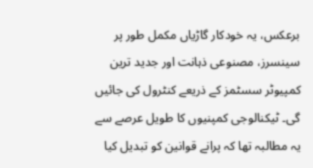برعکس، یہ خودکار گاڑیاں مکمل طور پر سینسرز، مصنوعی ذہانت اور جدید ترین کمپیوٹر سسٹمز کے ذریعے کنٹرول کی جائیں گی۔ ٹیکنالوجی کمپنیوں کا طویل عرصے سے یہ مطالبہ تھا کہ پرانے قوانین کو تبدیل کیا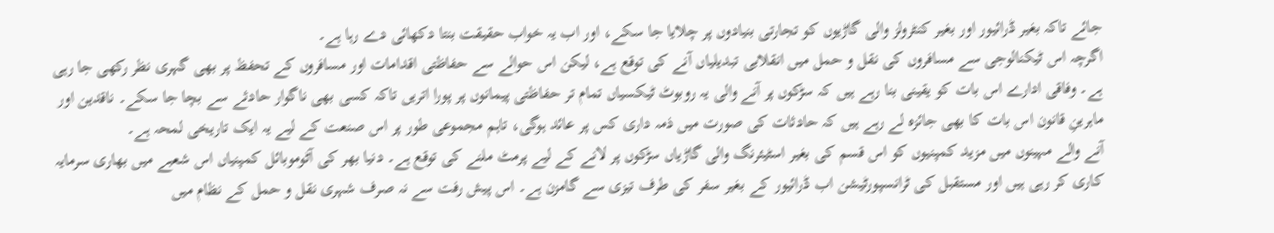جائے تاکہ بغیر ڈرائیور اور بغیر کنٹرولز والی گاڑیوں کو تجارتی بنیادوں پر چلایا جا سکے، اور اب یہ خواب حقیقت بنتا دکھائی دے رہا ہے۔
اگرچہ اس ٹیکنالوجی سے مسافروں کی نقل و حمل میں انقلابی تبدیلیاں آنے کی توقع ہے، لیکن اس حوالے سے حفاظتی اقدامات اور مسافروں کے تحفظ پر بھی گہری نظر رکھی جا رہی ہے۔ وفاقی ادارے اس بات کو یقینی بنا رہے ہیں کہ سڑکوں پر آنے والی یہ روبوٹ ٹیکسیاں تمام تر حفاظتی پیمانوں پر پورا اتریں تاکہ کسی بھی ناگوار حادثے سے بچا جا سکے۔ ناقدین اور ماہرینِ قانون اس بات کا بھی جائزہ لے رہے ہیں کہ حادثات کی صورت میں ذمہ داری کس پر عائد ہوگی، تاہم مجموعی طور پر اس صنعت کے لیے یہ ایک تاریخی لمحہ ہے۔
آنے والے مہینوں میں مزید کمپنیوں کو اس قسم کی بغیر اسٹیئرنگ والی گاڑیاں سڑکوں پر لانے کے لیے پرمٹ ملنے کی توقع ہے۔ دنیا بھر کی آٹوموبائل کمپنیاں اس شعبے میں بھاری سرمایہ کاری کر رہی ہیں اور مستقبل کی ٹرانسپورٹیشن اب ڈرائیور کے بغیر سفر کی طرف تیزی سے گامزن ہے۔ اس پیش رفت سے نہ صرف شہری نقل و حمل کے نظام میں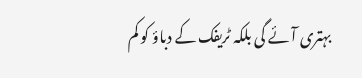بہتری آئے گی بلکہ ٹریفک کے دباؤ کو کم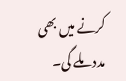کرنے میں بھی مدد ملے گی۔